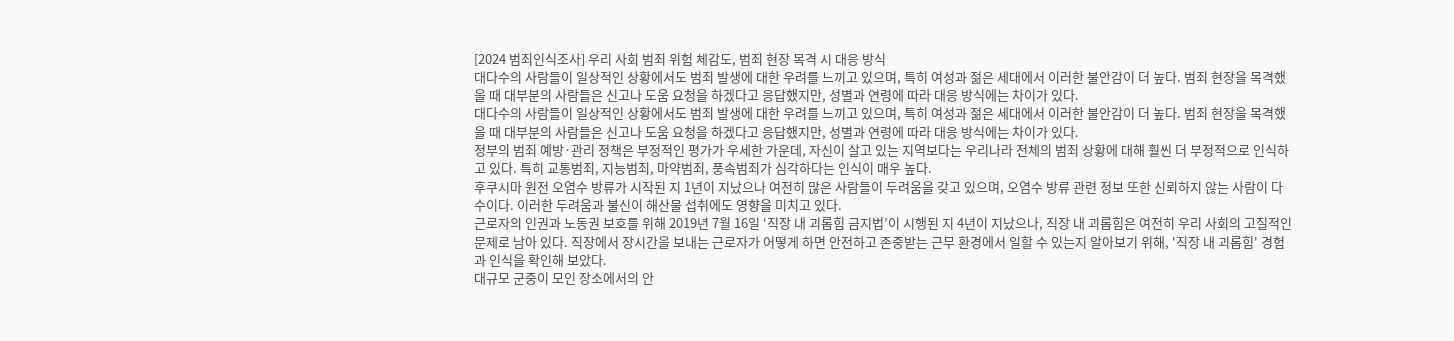[2024 범죄인식조사] 우리 사회 범죄 위험 체감도, 범죄 현장 목격 시 대응 방식
대다수의 사람들이 일상적인 상황에서도 범죄 발생에 대한 우려를 느끼고 있으며, 특히 여성과 젊은 세대에서 이러한 불안감이 더 높다. 범죄 현장을 목격했을 때 대부분의 사람들은 신고나 도움 요청을 하겠다고 응답했지만, 성별과 연령에 따라 대응 방식에는 차이가 있다.
대다수의 사람들이 일상적인 상황에서도 범죄 발생에 대한 우려를 느끼고 있으며, 특히 여성과 젊은 세대에서 이러한 불안감이 더 높다. 범죄 현장을 목격했을 때 대부분의 사람들은 신고나 도움 요청을 하겠다고 응답했지만, 성별과 연령에 따라 대응 방식에는 차이가 있다.
정부의 범죄 예방·관리 정책은 부정적인 평가가 우세한 가운데, 자신이 살고 있는 지역보다는 우리나라 전체의 범죄 상황에 대해 훨씬 더 부정적으로 인식하고 있다. 특히 교통범죄, 지능범죄, 마약범죄, 풍속범죄가 심각하다는 인식이 매우 높다.
후쿠시마 원전 오염수 방류가 시작된 지 1년이 지났으나 여전히 많은 사람들이 두려움을 갖고 있으며, 오염수 방류 관련 정보 또한 신뢰하지 않는 사람이 다수이다. 이러한 두려움과 불신이 해산물 섭취에도 영향을 미치고 있다.
근로자의 인권과 노동권 보호를 위해 2019년 7월 16일 ‘직장 내 괴롭힘 금지법’이 시행된 지 4년이 지났으나, 직장 내 괴롭힘은 여전히 우리 사회의 고질적인 문제로 남아 있다. 직장에서 장시간을 보내는 근로자가 어떻게 하면 안전하고 존중받는 근무 환경에서 일할 수 있는지 알아보기 위해, '직장 내 괴롭힘' 경험과 인식을 확인해 보았다.
대규모 군중이 모인 장소에서의 안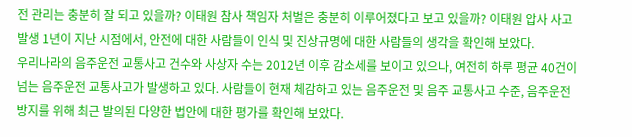전 관리는 충분히 잘 되고 있을까? 이태원 참사 책임자 처벌은 충분히 이루어졌다고 보고 있을까? 이태원 압사 사고 발생 1년이 지난 시점에서, 안전에 대한 사람들이 인식 및 진상규명에 대한 사람들의 생각을 확인해 보았다.
우리나라의 음주운전 교통사고 건수와 사상자 수는 2012년 이후 감소세를 보이고 있으나, 여전히 하루 평균 40건이 넘는 음주운전 교통사고가 발생하고 있다. 사람들이 현재 체감하고 있는 음주운전 및 음주 교통사고 수준, 음주운전 방지를 위해 최근 발의된 다양한 법안에 대한 평가를 확인해 보았다.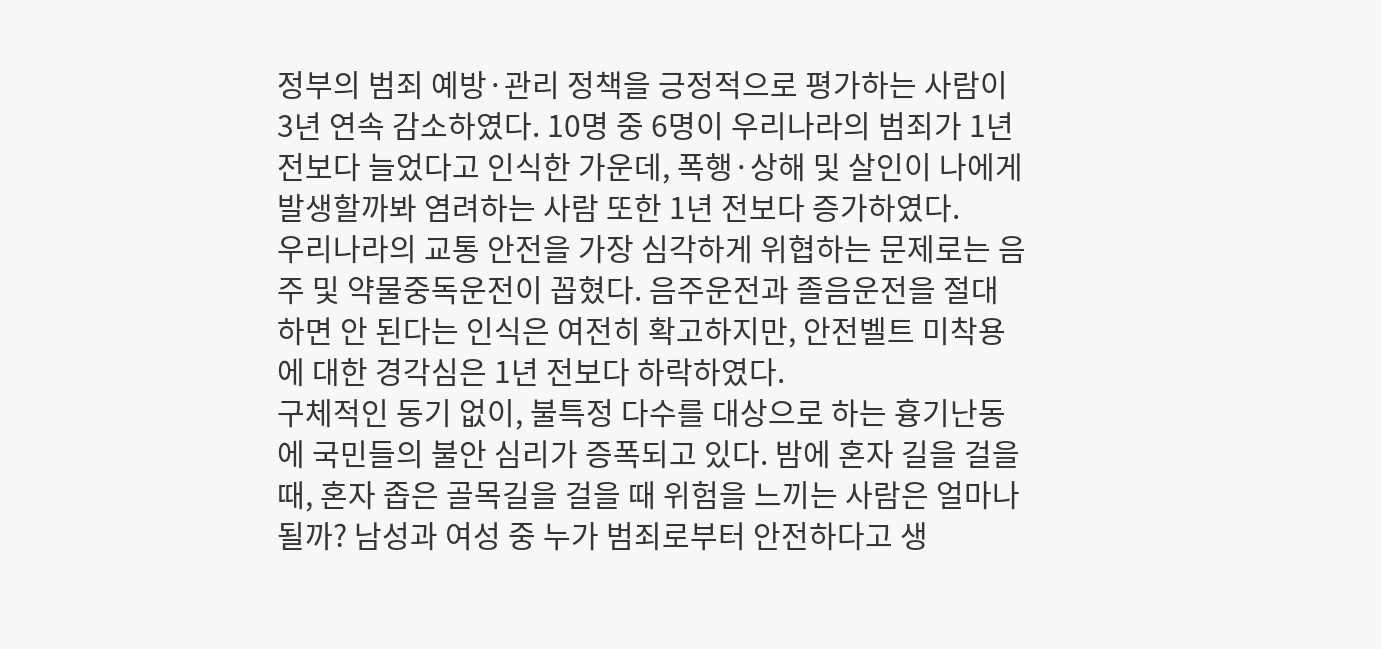정부의 범죄 예방·관리 정책을 긍정적으로 평가하는 사람이 3년 연속 감소하였다. 10명 중 6명이 우리나라의 범죄가 1년 전보다 늘었다고 인식한 가운데, 폭행·상해 및 살인이 나에게 발생할까봐 염려하는 사람 또한 1년 전보다 증가하였다.
우리나라의 교통 안전을 가장 심각하게 위협하는 문제로는 음주 및 약물중독운전이 꼽혔다. 음주운전과 졸음운전을 절대 하면 안 된다는 인식은 여전히 확고하지만, 안전벨트 미착용에 대한 경각심은 1년 전보다 하락하였다.
구체적인 동기 없이, 불특정 다수를 대상으로 하는 흉기난동에 국민들의 불안 심리가 증폭되고 있다. 밤에 혼자 길을 걸을 때, 혼자 좁은 골목길을 걸을 때 위험을 느끼는 사람은 얼마나 될까? 남성과 여성 중 누가 범죄로부터 안전하다고 생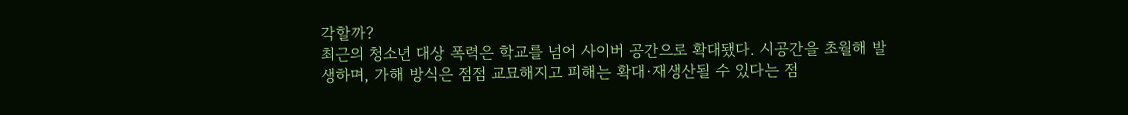각할까?
최근의 청소년 대상 폭력은 학교를 넘어 사이버 공간으로 확대됐다. 시공간을 초월해 발생하며, 가해 방식은 점점 교묘해지고 피해는 확대·재생산될 수 있다는 점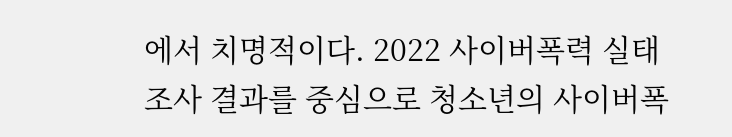에서 치명적이다. 2022 사이버폭력 실태조사 결과를 중심으로 청소년의 사이버폭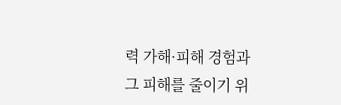력 가해·피해 경험과 그 피해를 줄이기 위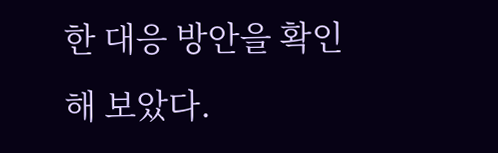한 대응 방안을 확인해 보았다.